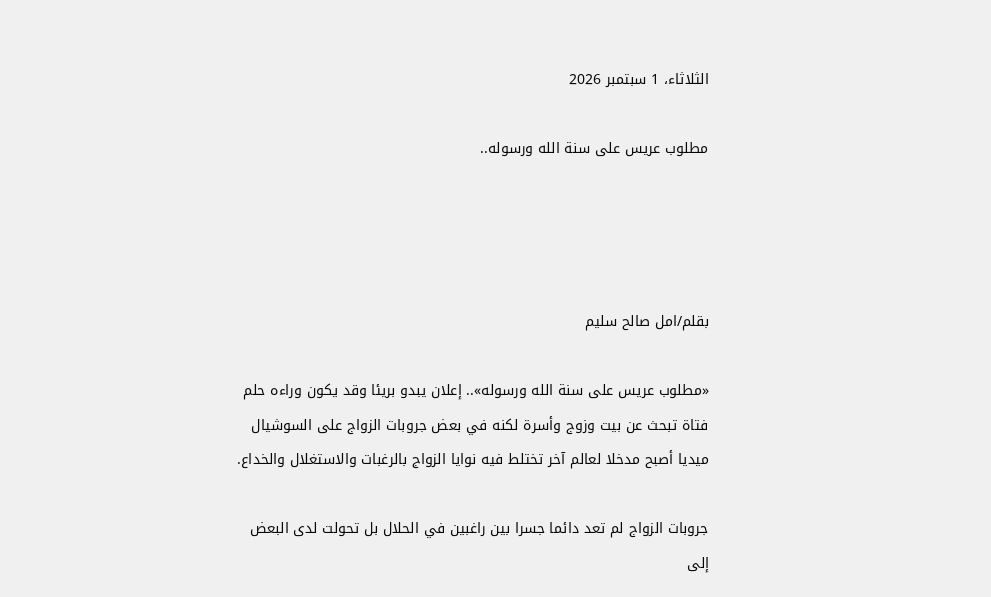الثلاثاء، 1 سبتمبر 2026

مطلوب عريس على سنة الله ورسوله..




بقلم/امل صالح سليم

«مطلوب عريس على سنة الله ورسوله».. إعلان يبدو بريئا وقد يكون وراءه حلم فتاة تبحث عن بيت وزوج وأسرة لكنه في بعض جروبات الزواج على السوشيال ميديا أصبح مدخلا لعالم آخر تختلط فيه نوايا الزواج بالرغبات والاستغلال والخداع.

جروبات الزواج لم تعد دائما جسرا بين راغبين في الحلال بل تحولت لدى البعض إلى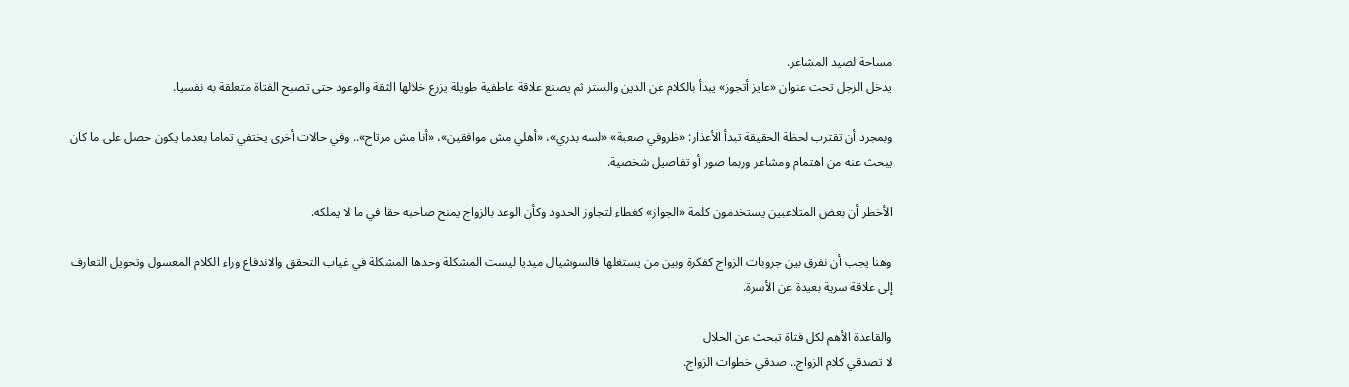مساحة لصيد المشاعر.
يدخل الرجل تحت عنوان «عايز أتجوز» يبدأ بالكلام عن الدين والستر ثم يصنع علاقة عاطفية طويلة يزرع خلالها الثقة والوعود حتى تصبح الفتاة متعلقة به نفسيا.

وبمجرد أن تقترب لحظة الحقيقة تبدأ الأعذار: «ظروفي صعبة» «لسه بدري»، «أهلي مش موافقين»، «أنا مش مرتاح».. وفي حالات أخرى يختفي تماما بعدما يكون حصل على ما كان يبحث عنه من اهتمام ومشاعر وربما صور أو تفاصيل شخصية.

الأخطر أن بعض المتلاعبين يستخدمون كلمة «الجواز» كغطاء لتجاوز الحدود وكأن الوعد بالزواج يمنح صاحبه حقا في ما لا يملكه.

وهنا يجب أن نفرق بين جروبات الزواج كفكرة وبين من يستغلها فالسوشيال ميديا ليست المشكلة وحدها المشكلة في غياب التحقق والاندفاع وراء الكلام المعسول وتحويل التعارف إلى علاقة سرية بعيدة عن الأسرة.

والقاعدة الأهم لكل فتاة تبحث عن الحلال
لا تصدقي كلام الزواج.. صدقي خطوات الزواج.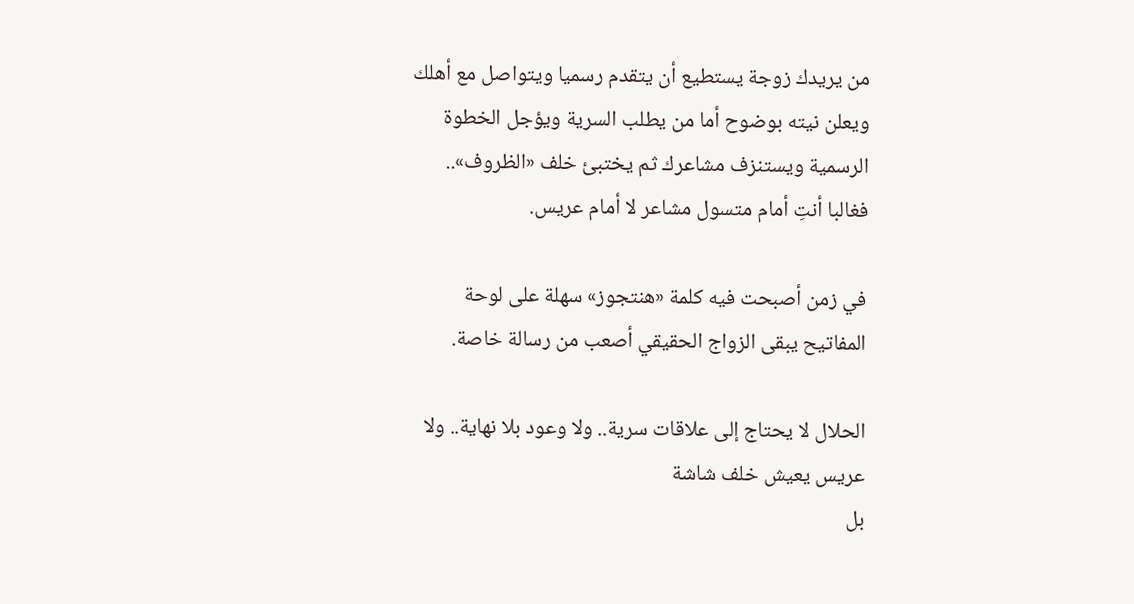من يريدك زوجة يستطيع أن يتقدم رسميا ويتواصل مع أهلك ويعلن نيته بوضوح أما من يطلب السرية ويؤجل الخطوة الرسمية ويستنزف مشاعرك ثم يختبئ خلف «الظروف».. فغالبا أنتِ أمام متسول مشاعر لا أمام عريس.

في زمن أصبحت فيه كلمة «هنتجوز» سهلة على لوحة المفاتيح يبقى الزواج الحقيقي أصعب من رسالة خاصة.

الحلال لا يحتاج إلى علاقات سرية.. ولا وعود بلا نهاية.. ولا عريس يعيش خلف شاشة
بل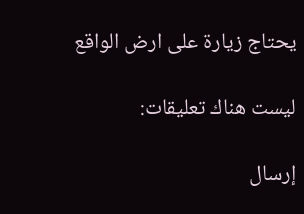يحتاج زيارة على ارض الواقع

ليست هناك تعليقات:

إرسال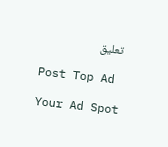تعليق

Post Top Ad

Your Ad Spot